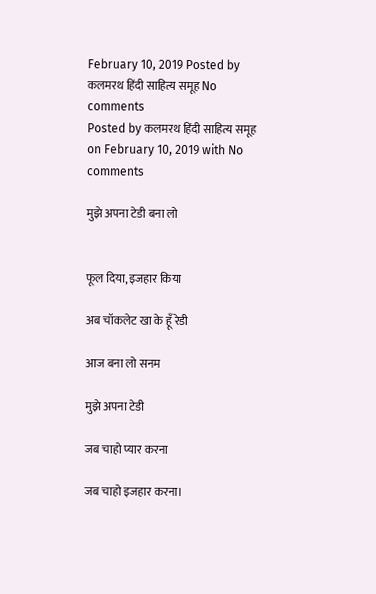February 10, 2019 Posted by कलमरथ हिंदी साहित्य समूह No comments
Posted by कलमरथ हिंदी साहित्य समूह on February 10, 2019 with No comments

मुझे अपना टेडी बना लो


फूल दिया, इजहार किया

अब चॉकलेट खा के हूँ रेडी

आज बना लो सनम

मुझे अपना टेडी

जब चाहो प्यार करना

जब चाहो इजहार करना।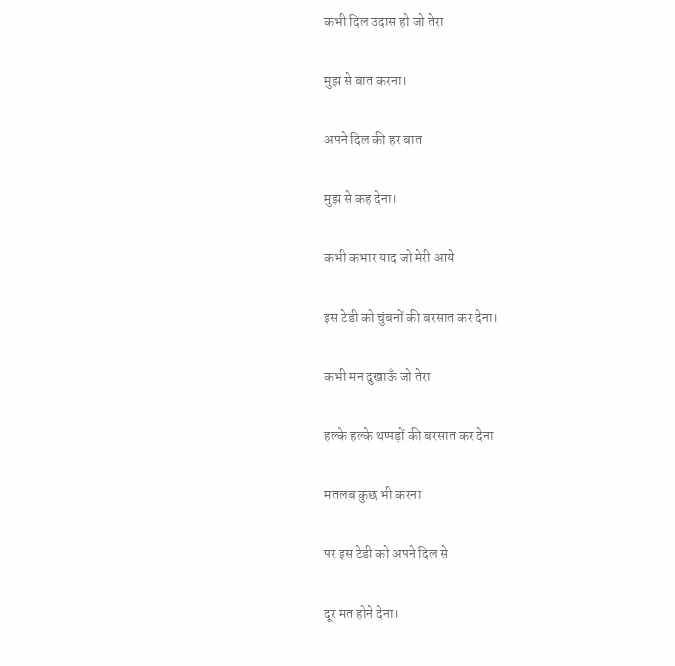कभी दिल उदास हो जो तेरा

मुझ से बात करना।

अपने दिल की हर बात

मुझ से कह देना।

कभी कभार याद जो मेरी आये

इस टेडी को चुंबनों की बरसात कर देना।

कभी मन दुखाऊँ जो तेरा

हल्के हल्के थप्पड़ों की बरसात कर देना

मतलब कुछ भी करना

पर इस टेडी को अपने दिल से

दूर मत होने देना।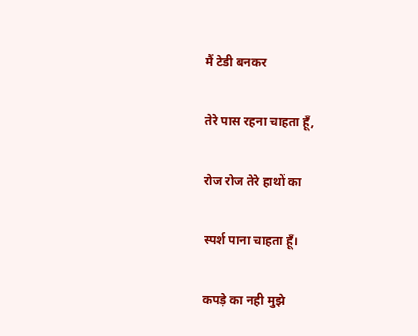मैं टेडी बनकर

तेरे पास रहना चाहता हूँ,

रोज रोज तेरे हाथों का

स्पर्श पाना चाहता हूँ।

कपड़े का नही मुझे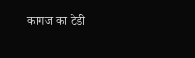कागज का टेडी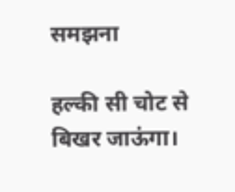समझना

हल्की सी चोट से बिखर जाऊंगा।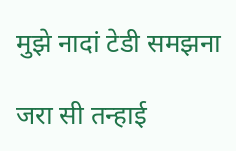मुझे नादां टेडी समझना

जरा सी तन्हाई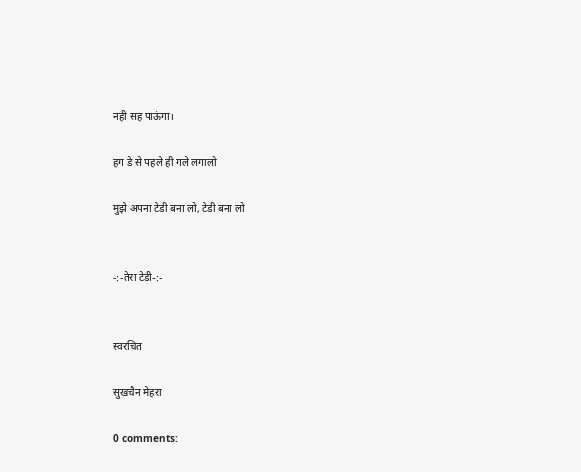नही सह पाऊंगा।

हग डे से पहले ही गले लगालो

मुझे अपना टेडी बना लो, टेडी बना लो


-:-तेरा टेडी-:-


स्वरचित

सुखचैन मेहरा

0 comments: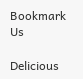Bookmark Us

Delicious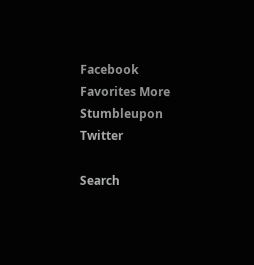Facebook Favorites More Stumbleupon Twitter

Search